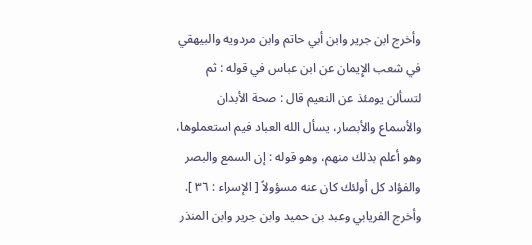وأخرج ابن جرير وابن أبي حاتم وابن مردويه والبيهقي في شعب الإِيمان عن ابن عباس في قوله : ثم لتسألن يومئذ عن النعيم قال : صحة الأبدان والأسماع والأبصار، يسأل الله العباد فيم استعملوها، وهو أعلم بذلك منهم، وهو قوله : إن السمع والبصر والفؤاد كل أولئك كان عنه مسؤولاً [ الإسراء : ٣٦ ].
وأخرج الفريابي وعبد بن حميد وابن جرير وابن المنذر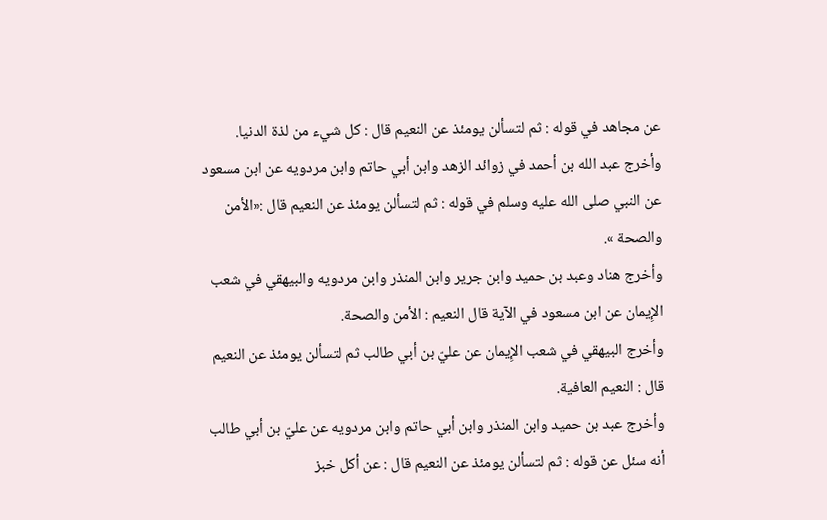عن مجاهد في قوله : ثم لتسألن يومئذ عن النعيم قال : كل شيء من لذة الدنيا.
وأخرج عبد الله بن أحمد في زوائد الزهد وابن أبي حاتم وابن مردويه عن ابن مسعود عن النبي صلى الله عليه وسلم في قوله : ثم لتسألن يومئذ عن النعيم قال :«الأمن والصحة ».
وأخرج هناد وعبد بن حميد وابن جرير وابن المنذر وابن مردويه والبيهقي في شعب الإِيمان عن ابن مسعود في الآية قال النعيم : الأمن والصحة.
وأخرج البيهقي في شعب الإِيمان عن عليّ بن أبي طالب ثم لتسألن يومئذ عن النعيم قال : النعيم العافية.
وأخرج عبد بن حميد وابن المنذر وابن أبي حاتم وابن مردويه عن عليّ بن أبي طالب أنه سئل عن قوله : ثم لتسألن يومئذ عن النعيم قال : عن أكل خبز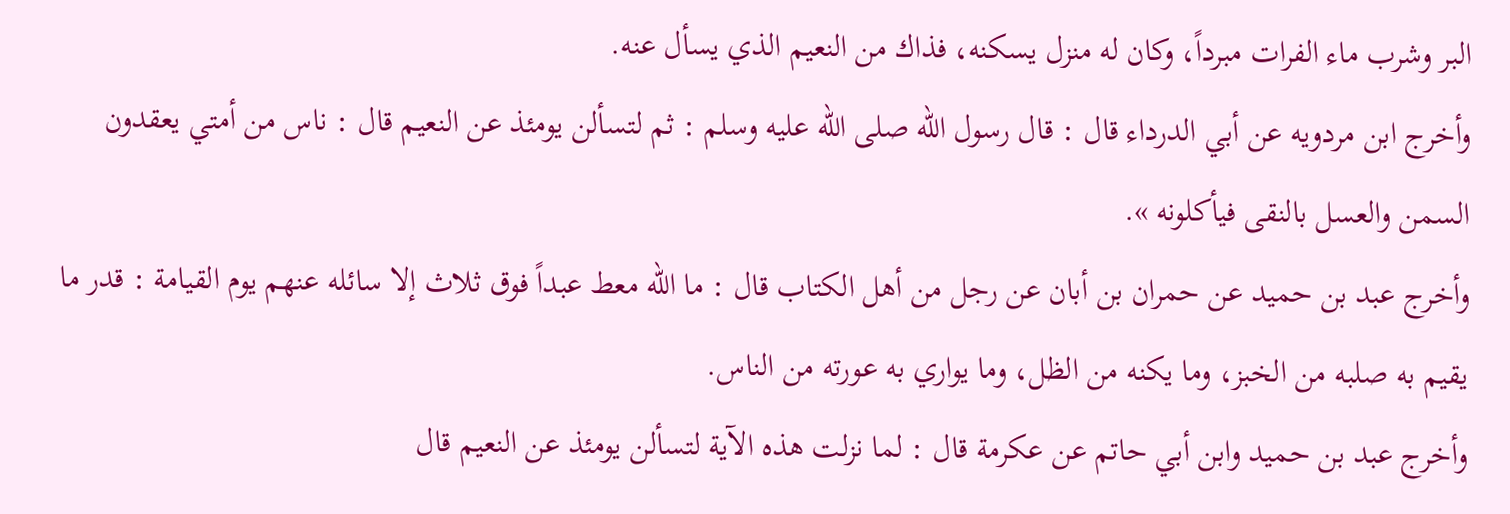البر وشرب ماء الفرات مبرداً، وكان له منزل يسكنه، فذاك من النعيم الذي يسأل عنه.
وأخرج ابن مردويه عن أبي الدرداء قال : قال رسول الله صلى الله عليه وسلم : ثم لتسألن يومئذ عن النعيم قال : ناس من أمتي يعقدون السمن والعسل بالنقى فيأكلونه ».
وأخرج عبد بن حميد عن حمران بن أبان عن رجل من أهل الكتاب قال : ما الله معط عبداً فوق ثلاث إلا سائله عنهم يوم القيامة : قدر ما يقيم به صلبه من الخبز، وما يكنه من الظل، وما يواري به عورته من الناس.
وأخرج عبد بن حميد وابن أبي حاتم عن عكرمة قال : لما نزلت هذه الآية لتسألن يومئذ عن النعيم قال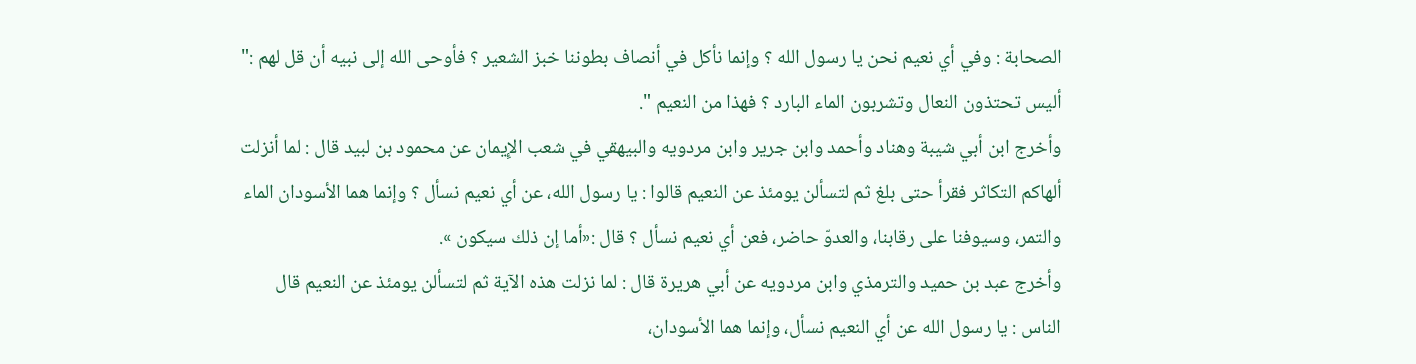الصحابة : وفي أي نعيم نحن يا رسول الله ؟ وإنما نأكل في أنصاف بطوننا خبز الشعير ؟ فأوحى الله إلى نبيه أن قل لهم :" أليس تحتذون النعال وتشربون الماء البارد ؟ فهذا من النعيم ".
وأخرج ابن أبي شيبة وهناد وأحمد وابن جرير وابن مردويه والبيهقي في شعب الإِيمان عن محمود بن لبيد قال : لما أنزلت ألهاكم التكاثر فقرأ حتى بلغ ثم لتسألن يومئذ عن النعيم قالوا : يا رسول الله، عن أي نعيم نسأل ؟ وإنما هما الأسودان الماء والتمر، وسيوفنا على رقابنا، والعدوّ حاضر، فعن أي نعيم نسأل ؟ قال :«أما إن ذلك سيكون ».
وأخرج عبد بن حميد والترمذي وابن مردويه عن أبي هريرة قال : لما نزلت هذه الآية ثم لتسألن يومئذ عن النعيم قال الناس : يا رسول الله عن أي النعيم نسأل، وإنما هما الأسودان،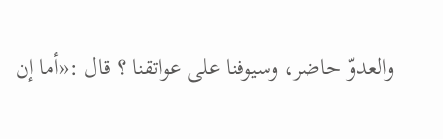والعدوّ حاضر، وسيوفنا على عواتقنا ؟ قال :«أما إن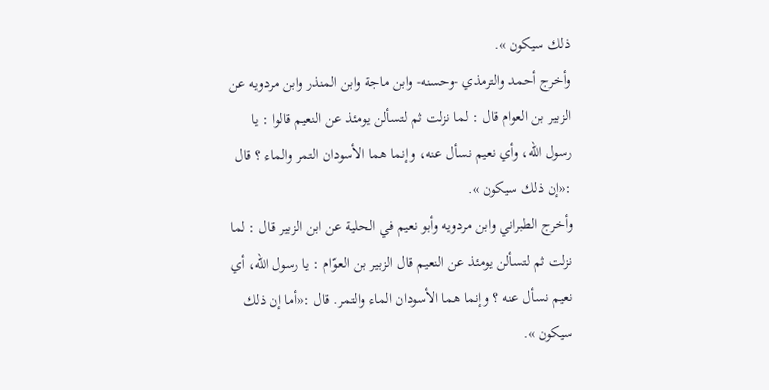ذلك سيكون ».
وأخرج أحمد والترمذي -وحسنه- وابن ماجة وابن المنذر وابن مردويه عن الزبير بن العوام قال : لما نزلت ثم لتسألن يومئذ عن النعيم قالوا : يا رسول الله، وأي نعيم نسأل عنه، وإنما هما الأسودان التمر والماء ؟ قال :«إن ذلك سيكون ».
وأخرج الطبراني وابن مردويه وأبو نعيم في الحلية عن ابن الزبير قال : لما نزلت ثم لتسألن يومئذ عن النعيم قال الزبير بن العوّام : يا رسول الله، أي نعيم نسأل عنه ؟ وإنما هما الأسودان الماء والتمر. قال :«أما إن ذلك سيكون ».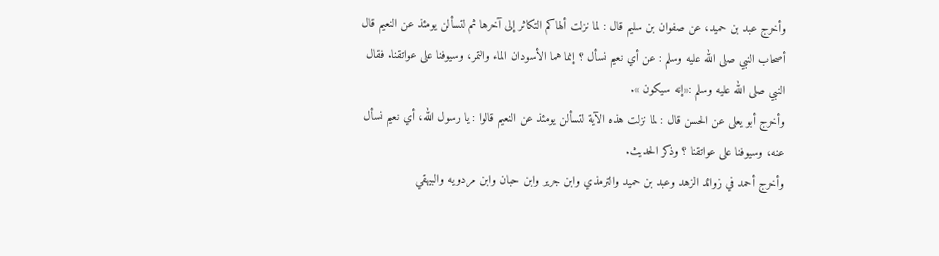وأخرج عبد بن حميد، عن صفوان بن سليم قال : لما نزلت ألهاكم التكاثر إلى آخرها ثم لتسألن يومئذ عن النعيم قال أصحاب النبي صلى الله عليه وسلم : عن أي نعيم نسأل ؟ إنما هما الأسودان الماء والتمر، وسيوفنا على عواتقنا. فقال النبي صلى الله عليه وسلم :«إنه سيكون ».
وأخرج أبو يعلى عن الحسن قال : لما نزلت هذه الآية لتسألن يومئذ عن النعيم قالوا : يا رسول الله، أي نعيم نسأل عنه، وسيوفنا على عواتقنا ؟ وذكر الحديث.
وأخرج أحمد في زوائد الزهد وعبد بن حميد والترمذي وابن جرير وابن حبان وابن مردويه والبيهقي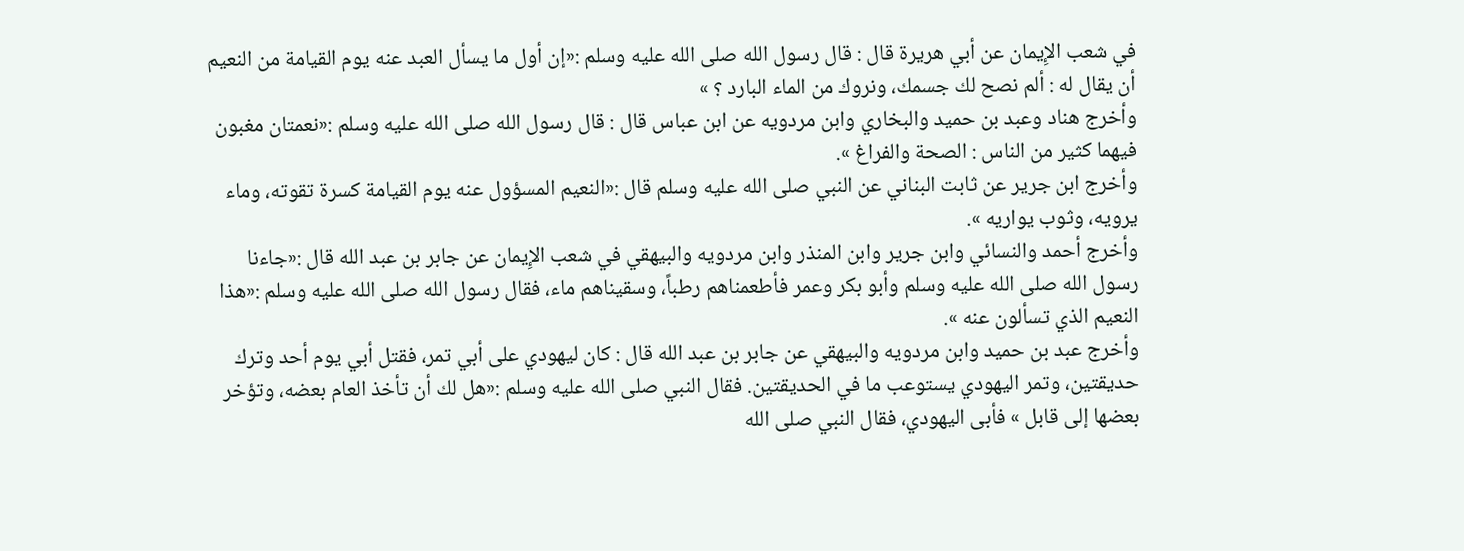في شعب الإِيمان عن أبي هريرة قال : قال رسول الله صلى الله عليه وسلم :«إن أول ما يسأل العبد عنه يوم القيامة من النعيم أن يقال له : ألم نصح لك جسمك، ونروك من الماء البارد ؟ »
وأخرج هناد وعبد بن حميد والبخاري وابن مردويه عن ابن عباس قال : قال رسول الله صلى الله عليه وسلم :«نعمتان مغبون فيهما كثير من الناس : الصحة والفراغ ».
وأخرج ابن جرير عن ثابت البناني عن النبي صلى الله عليه وسلم قال :«النعيم المسؤول عنه يوم القيامة كسرة تقوته، وماء يرويه، وثوب يواريه ».
وأخرج أحمد والنسائي وابن جرير وابن المنذر وابن مردويه والبيهقي في شعب الإِيمان عن جابر بن عبد الله قال :«جاءنا رسول الله صلى الله عليه وسلم وأبو بكر وعمر فأطعمناهم رطباً، وسقيناهم ماء، فقال رسول الله صلى الله عليه وسلم :«هذا النعيم الذي تسألون عنه ».
وأخرج عبد بن حميد وابن مردويه والبيهقي عن جابر بن عبد الله قال : كان ليهودي على أبي تمر، فقتل أبي يوم أحد وترك حديقتين، وتمر اليهودي يستوعب ما في الحديقتين. فقال النبي صلى الله عليه وسلم :«هل لك أن تأخذ العام بعضه، وتؤخر بعضها إلى قابل » فأبى اليهودي، فقال النبي صلى الله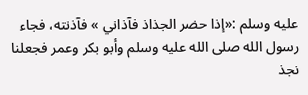عليه وسلم :«إذا حضر الجذاذ فآذاني » فآذنته، فجاء رسول الله صلى الله عليه وسلم وأبو بكر وعمر فجعلنا نجذ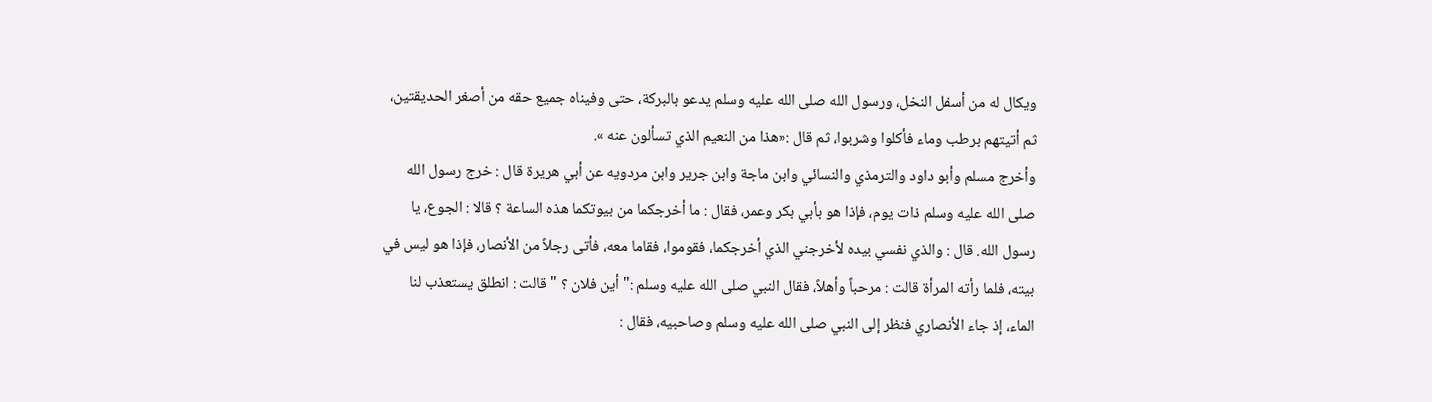ويكال له من أسفل النخل، ورسول الله صلى الله عليه وسلم يدعو بالبركة، حتى وفيناه جميع حقه من أصغر الحديقتين، ثم أتيتهم برطب وماء فأكلوا وشربوا، ثم قال :«هذا من النعيم الذي تسألون عنه ».
وأخرج مسلم وأبو داود والترمذي والنسائي وابن ماجة وابن جرير وابن مردويه عن أبي هريرة قال : خرج رسول الله صلى الله عليه وسلم ذات يوم، فإذا هو بأبي بكر وعمر، فقال : ما أخرجكما من بيوتكما هذه الساعة ؟ قالا : الجوع، يا رسول الله. قال : والذي نفسي بيده لأخرجني الذي أخرجكما، فقوموا، فقاما معه، فأتى رجلاً من الأنصار، فإذا هو ليس في بيته، فلما رأته المرأة قالت : مرحباً وأهلاً، فقال النبي صلى الله عليه وسلم :" أين فلان ؟ " قالت : انطلق يستعذب لنا الماء، إذ جاء الأنصاري فنظر إلى النبي صلى الله عليه وسلم وصاحبيه، فقال :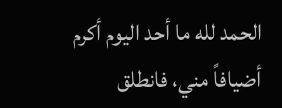الحمد لله ما أحد اليوم أكرم أضيافاً مني، فانطلق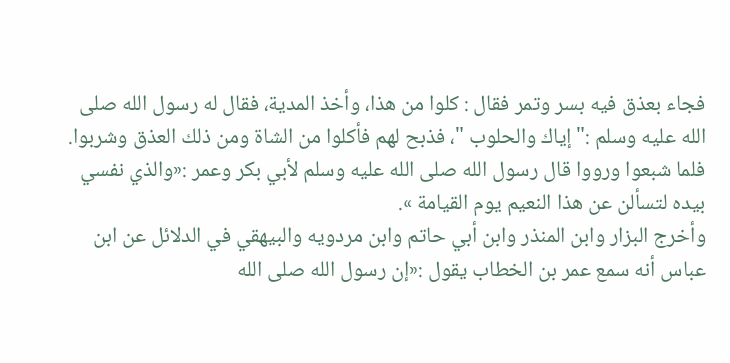فجاء بعذق فيه بسر وتمر فقال : كلوا من هذا، وأخذ المدية، فقال له رسول الله صلى الله عليه وسلم :" إياك والحلوب "، فذبح لهم فأكلوا من الشاة ومن ذلك العذق وشربوا. فلما شبعوا ورووا قال رسول الله صلى الله عليه وسلم لأبي بكر وعمر :«والذي نفسي بيده لتسألن عن هذا النعيم يوم القيامة ».
وأخرج البزار وابن المنذر وابن أبي حاتم وابن مردويه والبيهقي في الدلائل عن ابن عباس أنه سمع عمر بن الخطاب يقول :«إن رسول الله صلى الله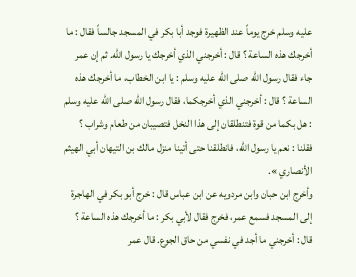عليه وسلم خرج يوماً عند الظهيرة فوجد أبا بكر في المسجد جالساً فقال : ما أخرجك هذه الساعة ؟ قال : أخرجني الذي أخرجك يا رسول الله. ثم إن عمر جاء فقال رسول الله صلى الله عليه وسلم : يا ابن الخطاب، ما أخرجك هذه الساعة ؟ قال : أخرجني الذي أخرجكما، فقال رسول الله صلى الله عليه وسلم : هل بكما من قوة فتنطلقان إلى هذا النخل فتصيبان من طعام وشراب ؟ فقلنا : نعم يا رسول الله، فانطلقنا حتى أتينا منزل مالك بن التيهان أبي الهيثم الأنصاري ».
وأخرج ابن حبان وابن مردويه عن ابن عباس قال : خرج أبو بكر في الهاجرة إلى المسجد فسمع عمر، فخرج فقال لأبي بكر : ما أخرجك هذه الساعة ؟ قال : أخرجني ما أجد في نفسي من حاق الجوع. قال عمر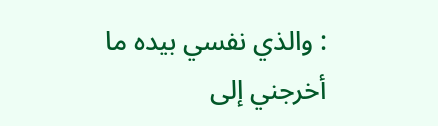: والذي نفسي بيده ما أخرجني إلى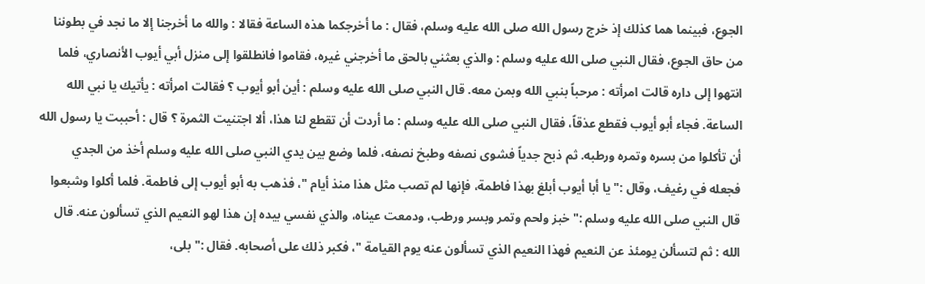الجوع، فبينما هما كذلك إذ خرج رسول الله صلى الله عليه وسلم، فقال : ما أخرجكما هذه الساعة فقالا : والله ما أخرجنا إلا ما نجد في بطوننا من حاق الجوع، فقال النبي صلى الله عليه وسلم : والذي بعثني بالحق ما أخرجني غيره، فقاموا فانطلقوا إلى منزل أبي أيوب الأنصاري، فلما انتهوا إلى داره قالت امرأته : مرحباً بنبي الله وبمن معه. قال النبي صلى الله عليه وسلم : أين أبو أيوب ؟ فقالت امرأته : يأتيك يا نبي الله الساعة. فجاء أبو أيوب فقطع عذقاً، فقال النبي صلى الله عليه وسلم : ما أردت أن تقطع لنا هذا، ألا اجتنيت الثمرة ؟ قال : أحببت يا رسول الله أن تأكلوا من بسره وتمره ورطبه. ثم ذبح جدياً فشوى نصفه وطبخ نصفه، فلما وضع بين يدي النبي صلى الله عليه وسلم أخذ من الجدي فجعله في رغيف، وقال :" يا أبا أيوب أبلغ بهذا فاطمة، فإنها لم تصب مثل هذا منذ أيام "، فذهب به أبو أيوب إلى فاطمة. فلما أكلوا وشبعوا قال النبي صلى الله عليه وسلم :" خبز ولحم وتمر وبسر ورطب، ودمعت عيناه، والذي نفسي بيده إن هذا لهو النعيم الذي تسألون عنه. قال الله : ثم لتسألن يومئذ عن النعيم فهذا النعيم الذي تسألون عنه يوم القيامة "، فكبر ذلك على أصحابه. فقال :" بلى،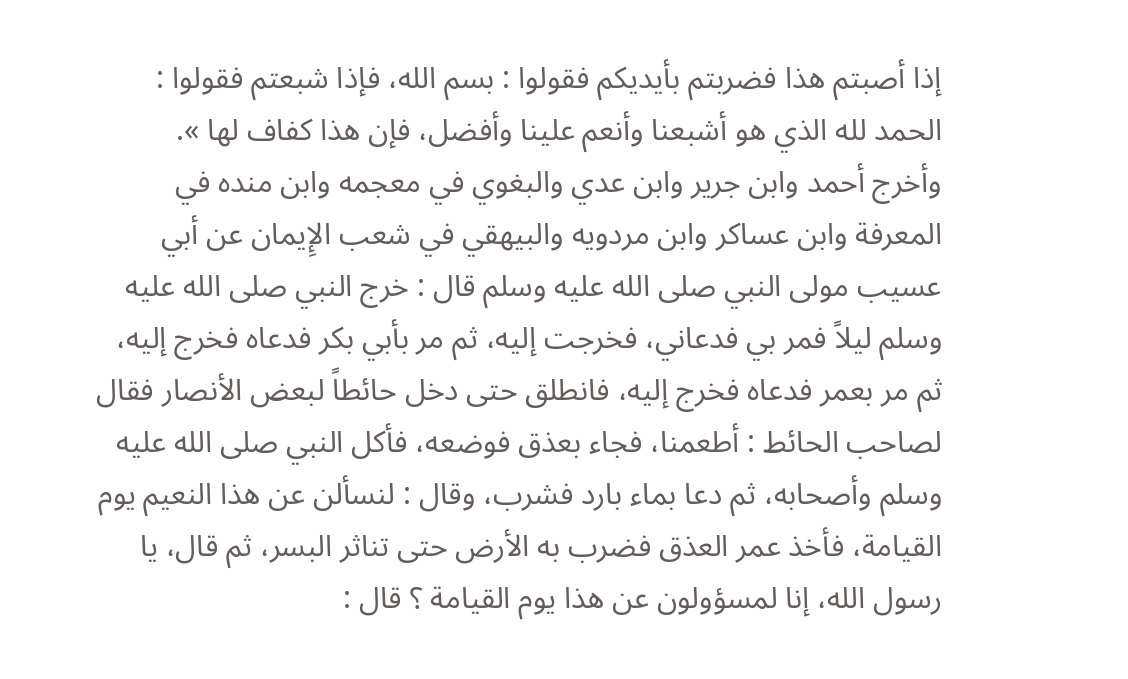إذا أصبتم هذا فضربتم بأيديكم فقولوا : بسم الله، فإذا شبعتم فقولوا : الحمد لله الذي هو أشبعنا وأنعم علينا وأفضل، فإن هذا كفاف لها ».
وأخرج أحمد وابن جرير وابن عدي والبغوي في معجمه وابن منده في المعرفة وابن عساكر وابن مردويه والبيهقي في شعب الإِيمان عن أبي عسيب مولى النبي صلى الله عليه وسلم قال : خرج النبي صلى الله عليه وسلم ليلاً فمر بي فدعاني، فخرجت إليه، ثم مر بأبي بكر فدعاه فخرج إليه، ثم مر بعمر فدعاه فخرج إليه، فانطلق حتى دخل حائطاً لبعض الأنصار فقال لصاحب الحائط : أطعمنا، فجاء بعذق فوضعه، فأكل النبي صلى الله عليه وسلم وأصحابه، ثم دعا بماء بارد فشرب، وقال : لنسألن عن هذا النعيم يوم القيامة، فأخذ عمر العذق فضرب به الأرض حتى تناثر البسر، ثم قال، يا رسول الله، إنا لمسؤولون عن هذا يوم القيامة ؟ قال :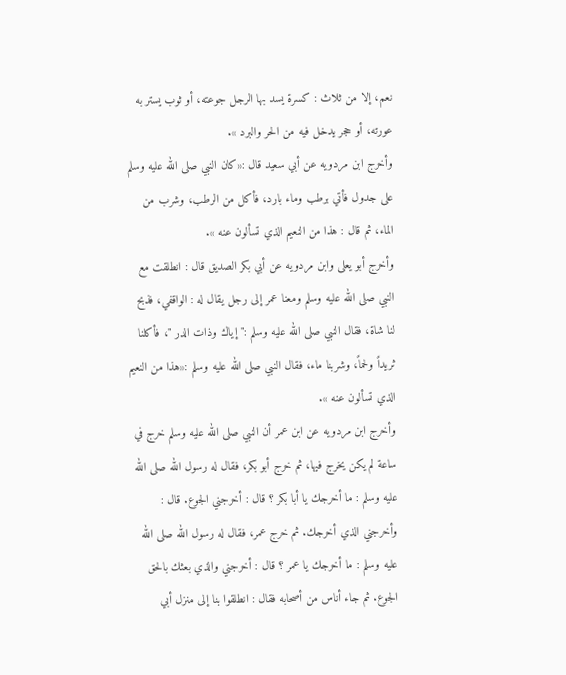نعم، إلا من ثلاث : كسرة يسد بها الرجل جوعته، أو ثوب يستر به عورته، أو حجر يدخل فيه من الحر والبرد ».
وأخرج ابن مردويه عن أبي سعيد قال :«كان النبي صلى الله عليه وسلم على جدول فأتي برطب وماء بارد، فأكل من الرطب، وشرب من الماء، ثم قال : هذا من النعيم الذي تسألون عنه ».
وأخرج أبو يعلى وابن مردويه عن أبي بكر الصديق قال : انطلقت مع النبي صلى الله عليه وسلم ومعنا عمر إلى رجل يقال له : الواقفي، فذبح لنا شاة، فقال النبي صلى الله عليه وسلم :" إياك وذات الدر "، فأكلنا ثريداً ولحماً، وشربنا ماء، فقال النبي صلى الله عليه وسلم :«هذا من النعيم الذي تسألون عنه ».
وأخرج ابن مردويه عن ابن عمر أن النبي صلى الله عليه وسلم خرج في ساعة لم يكن يخرج فيها، ثم خرج أبو بكر، فقال له رسول الله صلى الله عليه وسلم : ما أخرجك يا أبا بكر ؟ قال : أخرجني الجوع. قال : وأخرجني الذي أخرجك. ثم خرج عمر، فقال له رسول الله صلى الله عليه وسلم : ما أخرجك يا عمر ؟ قال : أخرجني والذي بعثك بالحق الجوع. ثم جاء أناس من أصحابه فقال : انطلقوا بنا إلى منزل أبي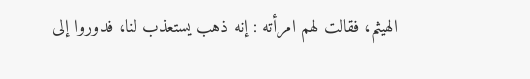الهيثم، فقالت لهم امرأته : إنه ذهب يستعذب لنا، فدوروا إلى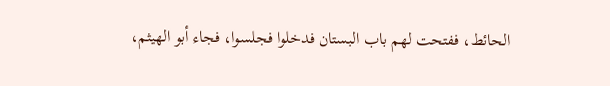الحائط، ففتحت لهم باب البستان فدخلوا فجلسوا، فجاء أبو الهيثم،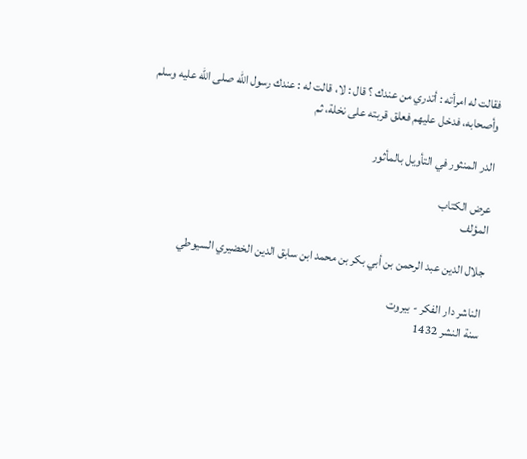فقالت له امرأته : أتدري من عندك ؟ قال : لا، قالت له : عندك رسول الله صلى الله عليه وسلم وأصحابه، فدخل عليهم فعلق قربته على نخلة، ثم

الدر المنثور في التأويل بالمأثور

عرض الكتاب
المؤلف

جلال الدين عبد الرحمن بن أبي بكر بن محمد ابن سابق الدين الخضيري السيوطي

الناشر دار الفكر - بيروت
سنة النشر 1432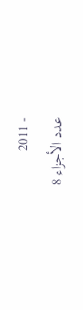- 2011
عدد الأجزاء 8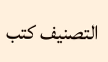التصنيف كتب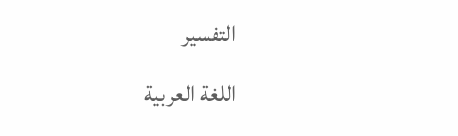التفسير
اللغة العربية